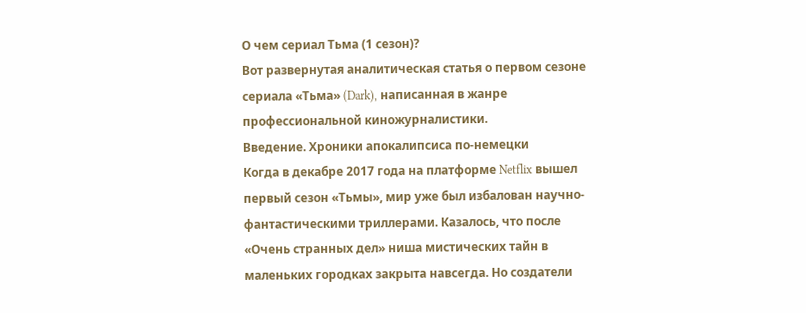О чем сериал Тьма (1 сезон)?
Вот развернутая аналитическая статья о первом сезоне сериала «Тьма» (Dark), написанная в жанре профессиональной киножурналистики.
Введение. Хроники апокалипсиса по-немецки
Когда в декабре 2017 года на платформе Netflix вышел первый сезон «Тьмы», мир уже был избалован научно-фантастическими триллерами. Казалось, что после «Очень странных дел» ниша мистических тайн в маленьких городках закрыта навсегда. Но создатели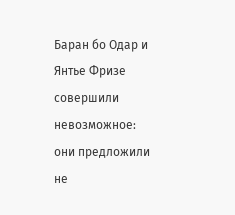Баран бо Одар и Янтье Фризе совершили невозможное: они предложили не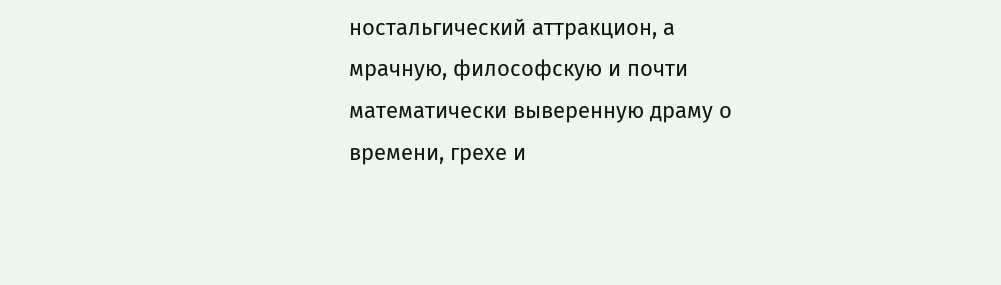ностальгический аттракцион, а мрачную, философскую и почти математически выверенную драму о времени, грехе и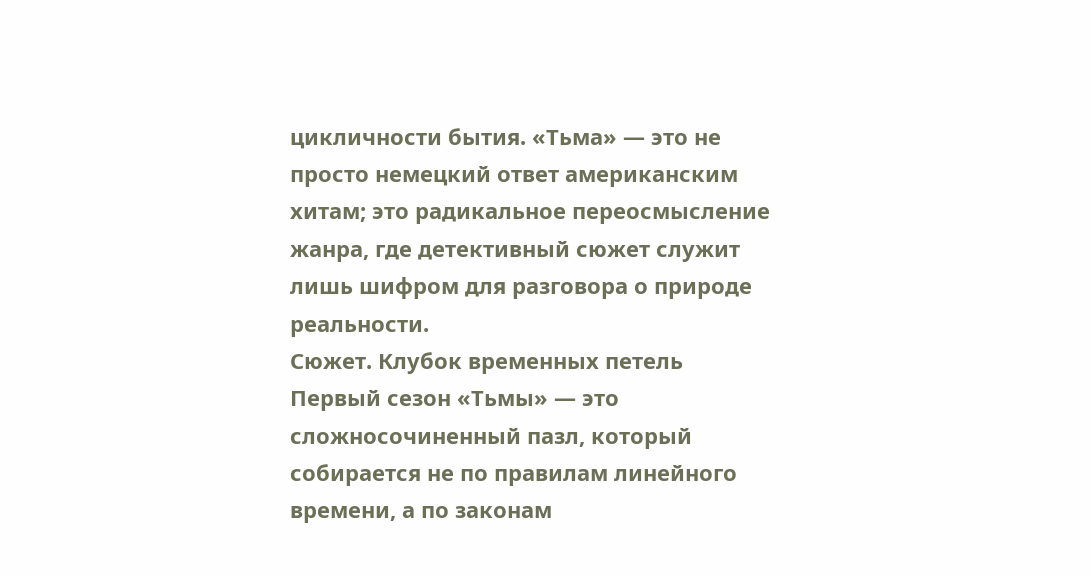цикличности бытия. «Тьма» — это не просто немецкий ответ американским хитам; это радикальное переосмысление жанра, где детективный сюжет служит лишь шифром для разговора о природе реальности.
Сюжет. Клубок временных петель
Первый сезон «Тьмы» — это сложносочиненный пазл, который собирается не по правилам линейного времени, а по законам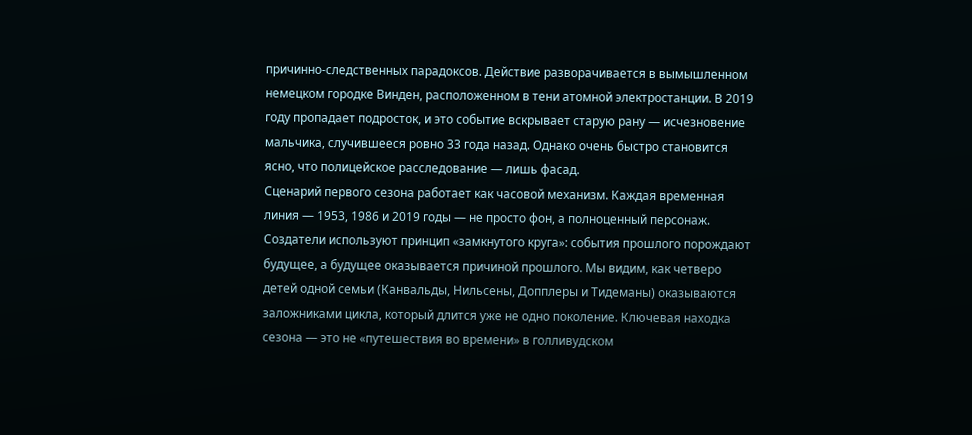причинно-следственных парадоксов. Действие разворачивается в вымышленном немецком городке Винден, расположенном в тени атомной электростанции. В 2019 году пропадает подросток, и это событие вскрывает старую рану — исчезновение мальчика, случившееся ровно 33 года назад. Однако очень быстро становится ясно, что полицейское расследование — лишь фасад.
Сценарий первого сезона работает как часовой механизм. Каждая временная линия — 1953, 1986 и 2019 годы — не просто фон, а полноценный персонаж. Создатели используют принцип «замкнутого круга»: события прошлого порождают будущее, а будущее оказывается причиной прошлого. Мы видим, как четверо детей одной семьи (Канвальды, Нильсены, Допплеры и Тидеманы) оказываются заложниками цикла, который длится уже не одно поколение. Ключевая находка сезона — это не «путешествия во времени» в голливудском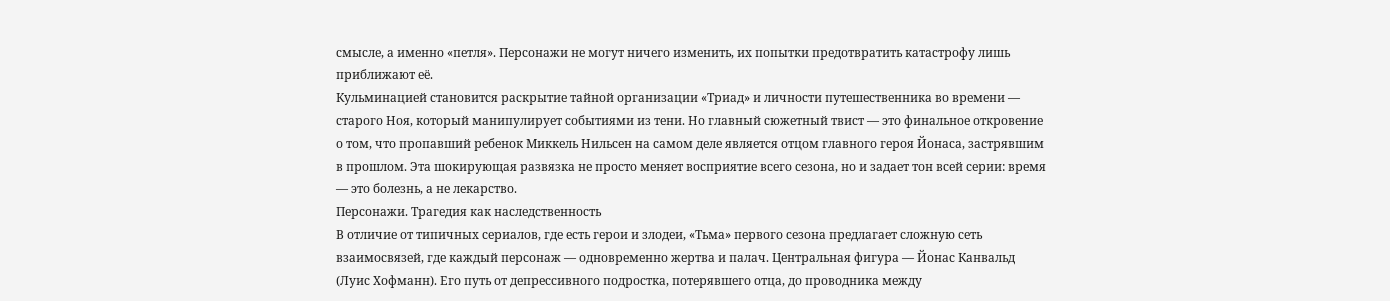смысле, а именно «петля». Персонажи не могут ничего изменить, их попытки предотвратить катастрофу лишь приближают её.
Кульминацией становится раскрытие тайной организации «Триад» и личности путешественника во времени — старого Ноя, который манипулирует событиями из тени. Но главный сюжетный твист — это финальное откровение о том, что пропавший ребенок Миккель Нильсен на самом деле является отцом главного героя Йонаса, застрявшим в прошлом. Эта шокирующая развязка не просто меняет восприятие всего сезона, но и задает тон всей серии: время — это болезнь, а не лекарство.
Персонажи. Трагедия как наследственность
В отличие от типичных сериалов, где есть герои и злодеи, «Тьма» первого сезона предлагает сложную сеть взаимосвязей, где каждый персонаж — одновременно жертва и палач. Центральная фигура — Йонас Канвальд (Луис Хофманн). Его путь от депрессивного подростка, потерявшего отца, до проводника между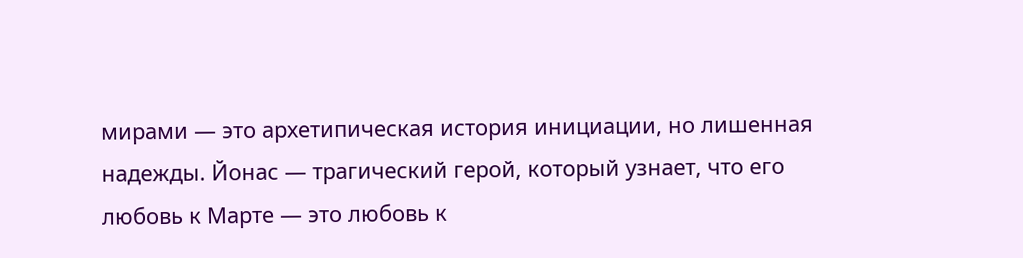мирами — это архетипическая история инициации, но лишенная надежды. Йонас — трагический герой, который узнает, что его любовь к Марте — это любовь к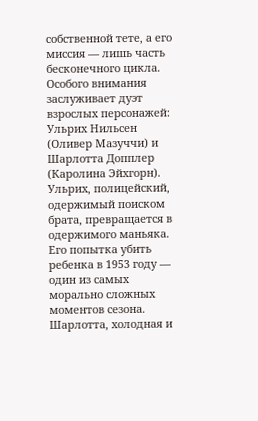собственной тете, а его миссия — лишь часть бесконечного цикла.
Особого внимания заслуживает дуэт взрослых персонажей: Ульрих Нильсен (Оливер Мазуччи) и Шарлотта Допплер (Каролина Эйхгорн). Ульрих, полицейский, одержимый поиском брата, превращается в одержимого маньяка. Его попытка убить ребенка в 1953 году — один из самых морально сложных моментов сезона. Шарлотта, холодная и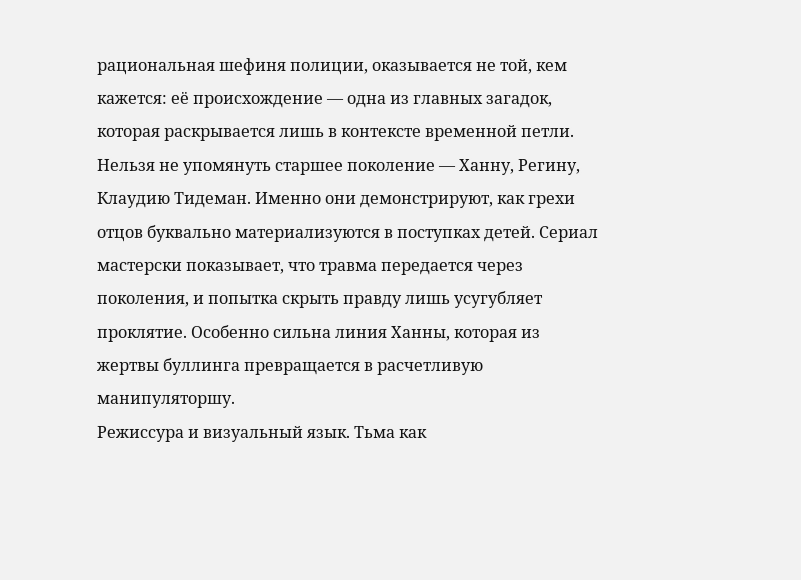рациональная шефиня полиции, оказывается не той, кем кажется: её происхождение — одна из главных загадок, которая раскрывается лишь в контексте временной петли.
Нельзя не упомянуть старшее поколение — Ханну, Регину, Клаудию Тидеман. Именно они демонстрируют, как грехи отцов буквально материализуются в поступках детей. Сериал мастерски показывает, что травма передается через поколения, и попытка скрыть правду лишь усугубляет проклятие. Особенно сильна линия Ханны, которая из жертвы буллинга превращается в расчетливую манипуляторшу.
Режиссура и визуальный язык. Тьма как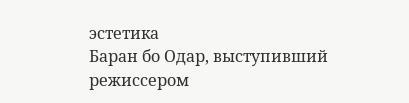эстетика
Баран бо Одар, выступивший режиссером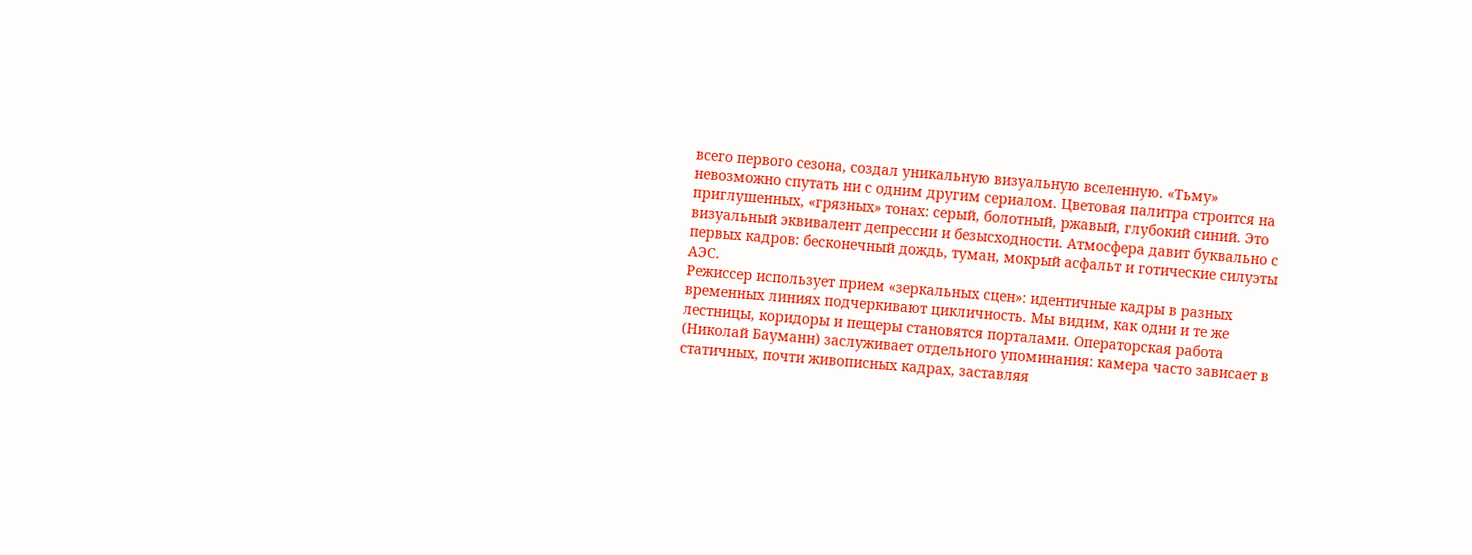всего первого сезона, создал уникальную визуальную вселенную. «Тьму» невозможно спутать ни с одним другим сериалом. Цветовая палитра строится на приглушенных, «грязных» тонах: серый, болотный, ржавый, глубокий синий. Это визуальный эквивалент депрессии и безысходности. Атмосфера давит буквально с первых кадров: бесконечный дождь, туман, мокрый асфальт и готические силуэты АЭС.
Режиссер использует прием «зеркальных сцен»: идентичные кадры в разных временных линиях подчеркивают цикличность. Мы видим, как одни и те же лестницы, коридоры и пещеры становятся порталами. Операторская работа (Николай Бауманн) заслуживает отдельного упоминания: камера часто зависает в статичных, почти живописных кадрах, заставляя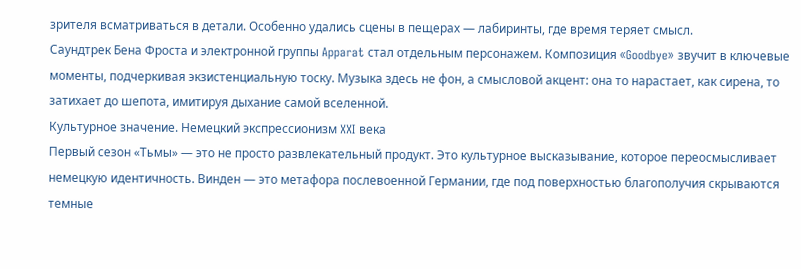зрителя всматриваться в детали. Особенно удались сцены в пещерах — лабиринты, где время теряет смысл.
Саундтрек Бена Фроста и электронной группы Apparat стал отдельным персонажем. Композиция «Goodbye» звучит в ключевые моменты, подчеркивая экзистенциальную тоску. Музыка здесь не фон, а смысловой акцент: она то нарастает, как сирена, то затихает до шепота, имитируя дыхание самой вселенной.
Культурное значение. Немецкий экспрессионизм XXI века
Первый сезон «Тьмы» — это не просто развлекательный продукт. Это культурное высказывание, которое переосмысливает немецкую идентичность. Винден — это метафора послевоенной Германии, где под поверхностью благополучия скрываются темные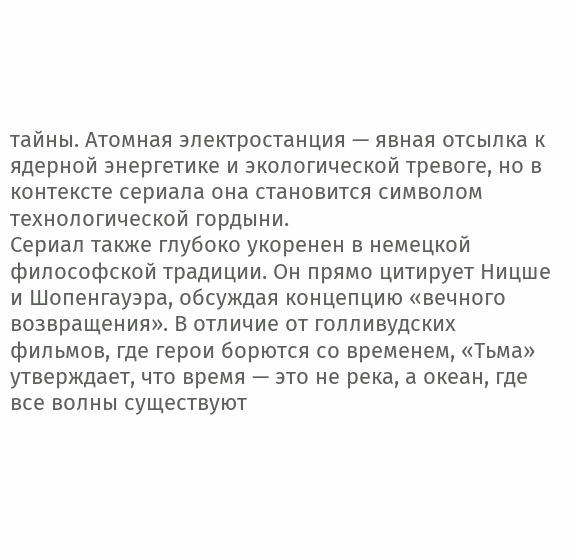тайны. Атомная электростанция — явная отсылка к ядерной энергетике и экологической тревоге, но в контексте сериала она становится символом технологической гордыни.
Сериал также глубоко укоренен в немецкой философской традиции. Он прямо цитирует Ницше и Шопенгауэра, обсуждая концепцию «вечного возвращения». В отличие от голливудских фильмов, где герои борются со временем, «Тьма» утверждает, что время — это не река, а океан, где все волны существуют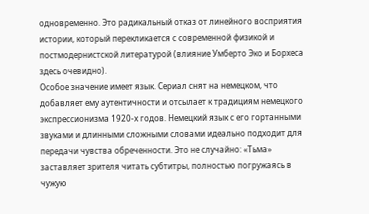одновременно. Это радикальный отказ от линейного восприятия истории, который перекликается с современной физикой и постмодернистской литературой (влияние Умберто Эко и Борхеса здесь очевидно).
Особое значение имеет язык. Сериал снят на немецком, что добавляет ему аутентичности и отсылает к традициям немецкого экспрессионизма 1920-х годов. Немецкий язык с его гортанными звуками и длинными сложными словами идеально подходит для передачи чувства обреченности. Это не случайно: «Тьма» заставляет зрителя читать субтитры, полностью погружаясь в чужую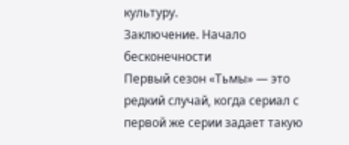культуру.
Заключение. Начало бесконечности
Первый сезон «Тьмы» — это редкий случай, когда сериал с первой же серии задает такую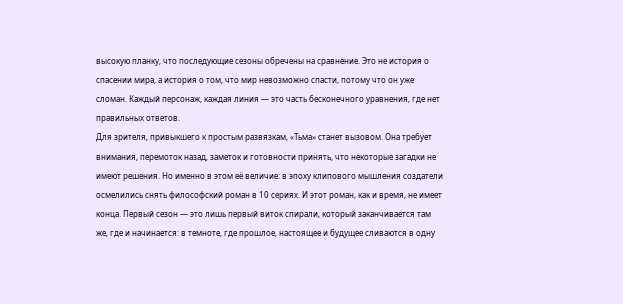высокую планку, что последующие сезоны обречены на сравнение. Это не история о спасении мира, а история о том, что мир невозможно спасти, потому что он уже сломан. Каждый персонаж, каждая линия — это часть бесконечного уравнения, где нет правильных ответов.
Для зрителя, привыкшего к простым развязкам, «Тьма» станет вызовом. Она требует внимания, перемоток назад, заметок и готовности принять, что некоторые загадки не имеют решения. Но именно в этом её величие: в эпоху клипового мышления создатели осмелились снять философский роман в 10 сериях. И этот роман, как и время, не имеет конца. Первый сезон — это лишь первый виток спирали, который заканчивается там же, где и начинается: в темноте, где прошлое, настоящее и будущее сливаются в одну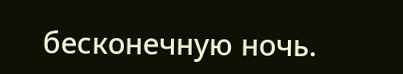бесконечную ночь.